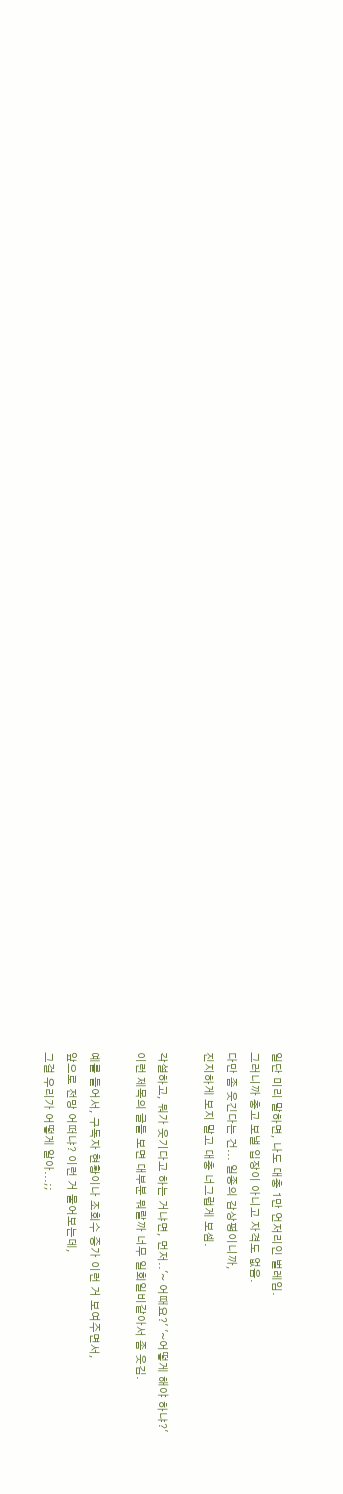일단 미리 말하면, 나도 대충 1만 언저리인 벌레임.
그러니까 충고 보낼 입장이 아니고 자격도 없음.
다만 좀 웃긴다는 건... 일종의 감상평이니까,
진지하게 보지 말고 대충 너그럽게 보셈.

각설하고, 뭐가 웃기다고 하는 거냐면, 먼저..'~ 어때요?' '~어떻게 해야 하냐?'
이런 제목의 글들 보면 대부분 뭐랄까 너무 일회일비같아서 좀 웃김.

예를 들어서, 구독자 현황이나 조회수 증가 이런 거 보여주면서,
앞으로 전망 어떠냐? 이런 거 물어보는데,
그걸 우리가 어떻게 알아...;;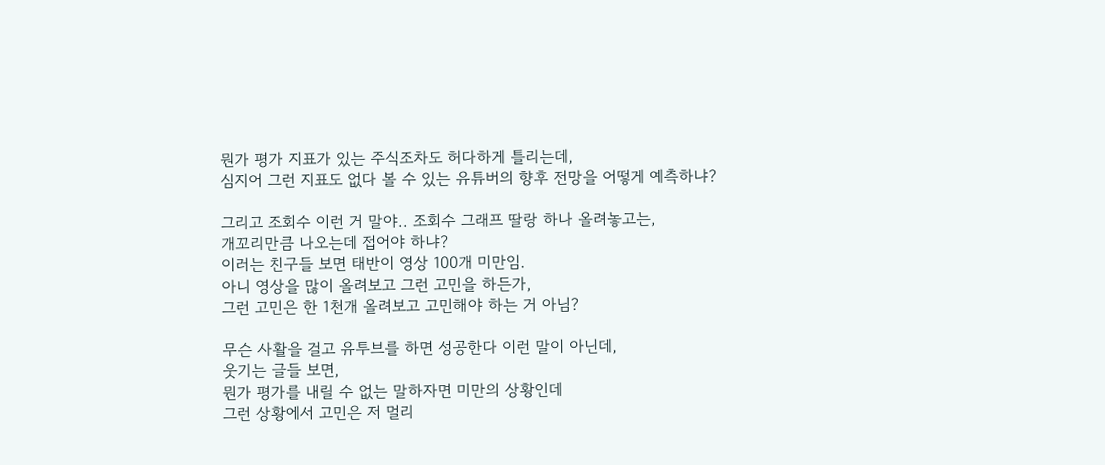뭔가 평가 지표가 있는 주식조차도 허다하게 틀리는데,
심지어 그런 지표도 없다 볼 수 있는 유튜버의 향후 전망을 어떻게 예측하냐?

그리고 조회수 이런 거 말야.. 조회수 그래프 딸랑 하나 올려놓고는,
개꼬리만큼 나오는데 접어야 하냐?
이러는 친구들 보면 태반이 영상 100개 미만임.
아니 영상을 많이 올려보고 그런 고민을 하든가,
그런 고민은 한 1천개 올려보고 고민해야 하는 거 아님?

무슨 사활을 걸고 유투브를 하면 성공한다 이런 말이 아닌데,
웃기는 글들 보면,
뭔가 평가를 내릴 수 없는 말하자면 미만의 상황인데
그런 상황에서 고민은 저 멀리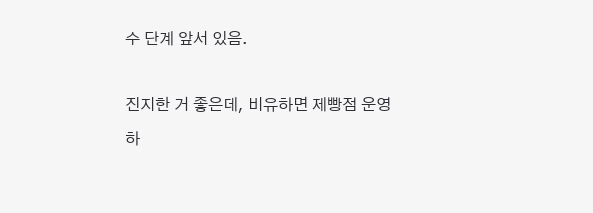수 단계 앞서 있음.

진지한 거 좋은데, 비유하면 제빵점 운영하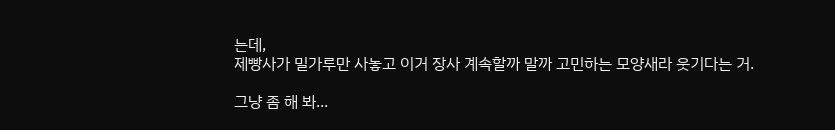는데,
제빵사가 밀가루만 사놓고 이거 장사 계속할까 말까 고민하는 모양새라 웃기다는 거.

그냥 좀 해 봐...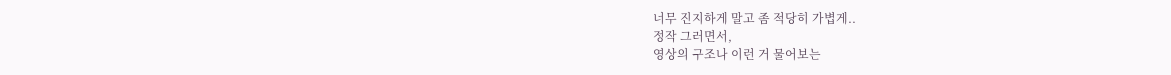너무 진지하게 말고 좀 적당히 가볍게..
정작 그러면서,
영상의 구조나 이런 거 물어보는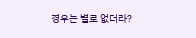경우는 별로 없더라?